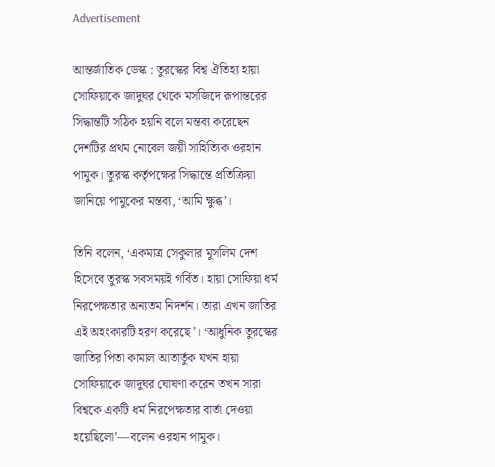Advertisement

আন্তর্জাতিক ডেস্ক : তুরস্কের বিশ্ব ঐতিহ্য হায়া সোফিয়াকে জাদুঘর থেকে মসজিদে রূপান্তরের সিদ্ধান্তটি সঠিক হয়নি বলে মন্তব্য করেছেন দেশটির প্রথম নোবেল জয়ী সাহিত্যিক ওরহান পামুক। তুরস্ক কর্তৃপক্ষের সিদ্ধান্তে প্রতিক্রিয়া জানিয়ে পামুকের মন্তব্য, ‘আমি ক্ষুব্ধ’।

তিনি বলেন, ‘একমাত্র সেকুলার মুসলিম দেশ হিসেবে তুরস্ক সবসময়ই গর্বিত। হায়া সোফিয়া ধর্ম নিরপেক্ষতার অন্যতম নিদর্শন। তারা এখন জাতির এই অহংকারটি হরণ করেছে’। ‘আধুনিক তুরস্কের জাতির পিতা কামাল আতার্তুক যখন হায়া সোফিয়াকে জাদুঘর ঘোষণা করেন তখন সারা বিশ্বকে একটি ধর্ম নিরপেক্ষতার বার্তা দেওয়া হয়েছিলো’—বলেন ওরহান পামুক।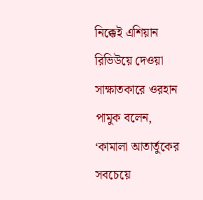নিক্কেই এশিয়ান রিভিউয়ে দেওয়া সাক্ষাতকারে ওরহান পামুক বলেন,  ‘কামালা আতার্তুকের সবচেয়ে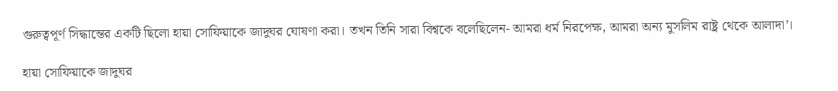গুরুত্বপূর্ণ সিদ্ধান্তের একটি ছিলো হায়া সোফিয়াকে জাদুঘর ঘোষণা করা। তখন তিনি সারা বিশ্বকে বলেছিলেন- আমরা ধর্ম নিরপেক্ষ, আমরা অন্য মুসলিম রাষ্ট্র থেকে আলাদা’।

হায়া সোফিয়াকে জাদুঘর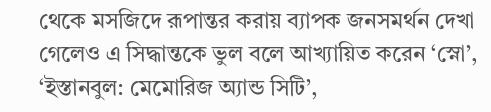থেকে মসজিদে রূপান্তর করায় ব্যাপক জনসমর্থন দেখা গেলেও এ সিদ্ধান্তকে ভুল বলে আখ্যায়িত করেন ‘স্নো’, ‘ইস্তানবুল: মেমোরিজ অ্যান্ড সিটি’,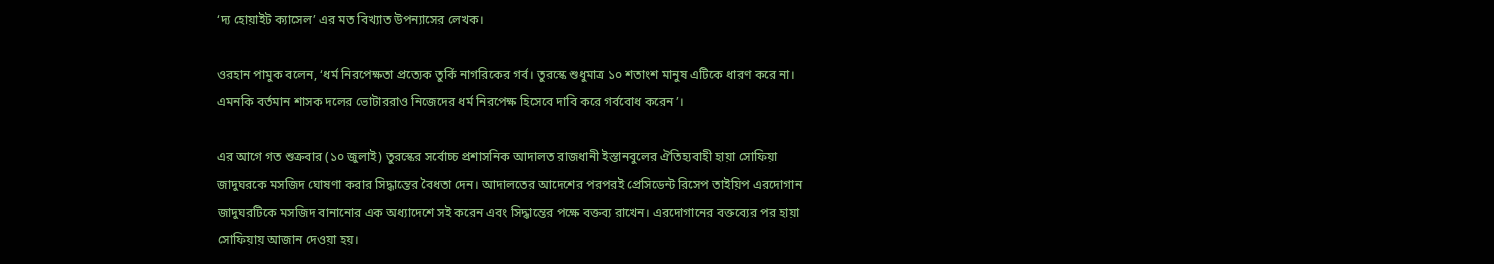‘দ্য হোয়াইট ক্যাসেল’ এর মত বিখ্যাত উপন্যাসের লেখক।

ওরহান পামুক বলেন, ‘ধর্ম নিরপেক্ষতা প্রত্যেক তুর্কি নাগরিকের গর্ব। তুরস্কে শুধুমাত্র ১০ শতাংশ মানুষ এটিকে ধারণ করে না। এমনকি বর্তমান শাসক দলের ভোটাররাও নিজেদের ধর্ম নিরপেক্ষ হিসেবে দাবি করে গর্ববোধ করেন’।

এর আগে গত শুক্রবার (১০ জুলাই) তুরস্কের সর্বোচ্চ প্রশাসনিক আদালত রাজধানী ইস্তানবুলের ঐতিহ্যবাহী হায়া সোফিয়া জাদুঘরকে মসজিদ ঘোষণা করার সিদ্ধান্তের বৈধতা দেন। আদালতের আদেশের পরপরই প্রেসিডেন্ট রিসেপ তাইয়িপ এরদোগান জাদুঘরটিকে মসজিদ বানানোর এক অধ্যাদেশে সই করেন এবং সিদ্ধান্তের পক্ষে বক্তব্য রাখেন। এরদোগানের বক্তব্যের পর হায়া সোফিয়ায় আজান দেওয়া হয়।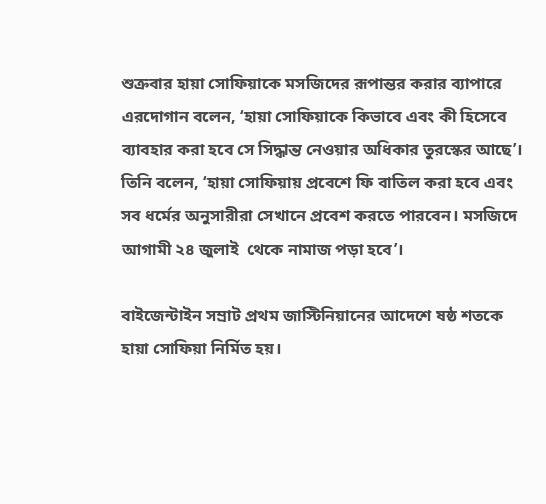শুক্রবার হায়া সোফিয়াকে মসজিদের রূপান্তর করার ব্যাপারে এরদোগান বলেন, ‘হায়া সোফিয়াকে কিভাবে এবং কী হিসেবে ব্যাবহার করা হবে সে সিদ্ধান্ত নেওয়ার অধিকার তুরস্কের আছে’। তিনি বলেন, ‘হায়া সোফিয়ায় প্রবেশে ফি বাতিল করা হবে এবং সব ধর্মের অনুসারীরা সেখানে প্রবেশ করতে পারবেন। মসজিদে আগামী ২৪ জুলাই  থেকে নামাজ পড়া হবে’।

বাইজেন্টাইন সম্রাট প্রথম জাস্টিনিয়ানের আদেশে ষষ্ঠ শতকে হায়া সোফিয়া নির্মিত হয়।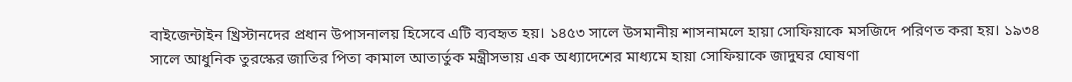বাইজেন্টাইন খ্রিস্টানদের প্রধান উপাসনালয় হিসেবে এটি ব্যবহৃত হয়। ১৪৫৩ সালে উসমানীয় শাসনামলে হায়া সোফিয়াকে মসজিদে পরিণত করা হয়। ১৯৩৪ সালে আধুনিক তুরস্কের জাতির পিতা কামাল আতার্তুক মন্ত্রীসভায় এক অধ্যাদেশের মাধ্যমে হায়া সোফিয়াকে জাদুঘর ঘোষণা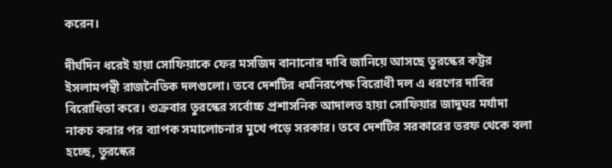করেন।

দীর্ঘদিন ধরেই হায়া সোফিয়াকে ফের মসজিদ বানানোর দাবি জানিয়ে আসছে তুরস্কের কট্টর ইসলামপন্থী রাজনৈতিক দলগুলো। তবে দেশটির ধর্মনিরপেক্ষ বিরোধী দল এ ধরণের দাবির বিরোধিতা করে। শুক্রবার তুরস্কের সর্বোচ্চ প্রশাসনিক আদালত হায়া সোফিয়ার জাদুঘর মর্যাদা নাকচ করার পর ব্যাপক সমালোচনার মুখে পড়ে সরকার। তবে দেশটির সরকারের তরফ থেকে বলা হচ্ছে, তুরস্কের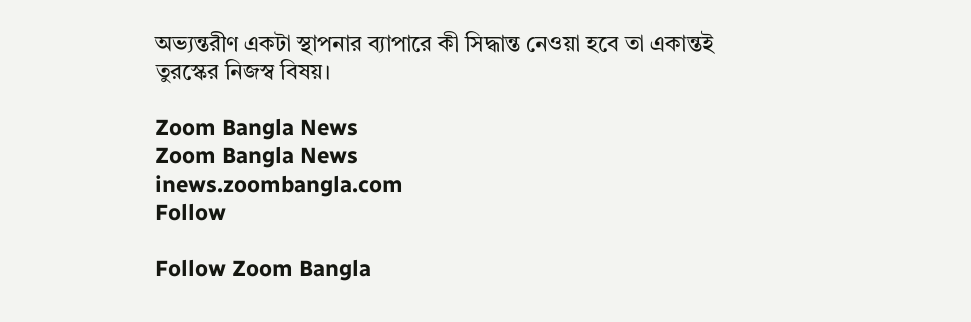অভ্যন্তরীণ একটা স্থাপনার ব্যাপারে কী সিদ্ধান্ত নেওয়া হবে তা একান্তই তুরস্কের নিজস্ব বিষয়।

Zoom Bangla News
Zoom Bangla News
inews.zoombangla.com
Follow

Follow Zoom Bangla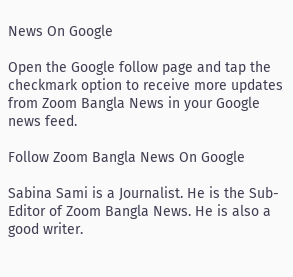News On Google

Open the Google follow page and tap the checkmark option to receive more updates from Zoom Bangla News in your Google news feed.

Follow Zoom Bangla News On Google

Sabina Sami is a Journalist. He is the Sub-Editor of Zoom Bangla News. He is also a good writer.